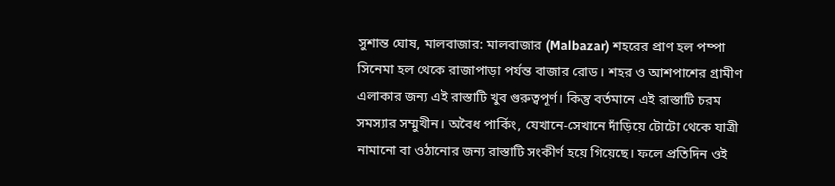সুশান্ত ঘোষ, মালবাজার: মালবাজার (Malbazar) শহরের প্রাণ হল পম্পা সিনেমা হল থেকে রাজাপাড়া পর্যন্ত বাজার রোড। শহর ও আশপাশের গ্রামীণ এলাকার জন্য এই রাস্তাটি খুব গুরুত্বপূর্ণ। কিন্তু বর্তমানে এই রাস্তাটি চরম সমস্যার সম্মুখীন। অবৈধ পার্কিং, যেখানে-সেখানে দাঁড়িয়ে টোটো থেকে যাত্রী নামানো বা ওঠানোর জন্য রাস্তাটি সংকীর্ণ হয়ে গিয়েছে। ফলে প্রতিদিন ওই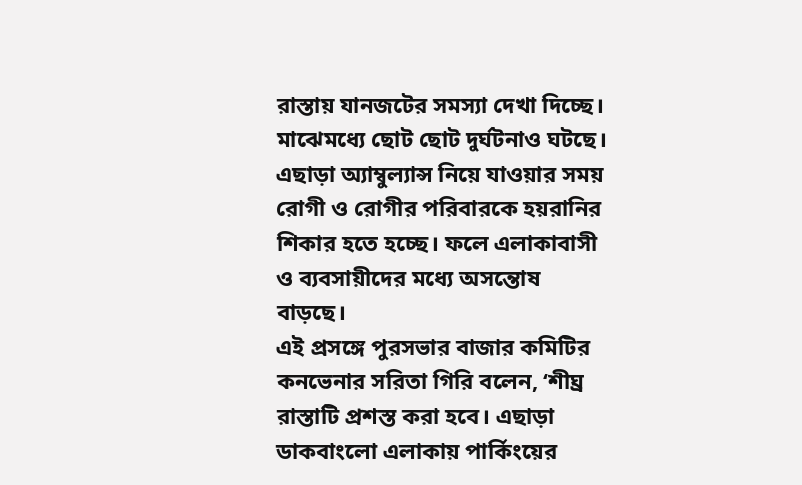রাস্তায় যানজটের সমস্যা দেখা দিচ্ছে। মাঝেমধ্যে ছোট ছোট দুর্ঘটনাও ঘটছে। এছাড়া অ্যাম্বুল্যান্স নিয়ে যাওয়ার সময় রোগী ও রোগীর পরিবারকে হয়রানির শিকার হতে হচ্ছে। ফলে এলাকাবাসী ও ব্যবসায়ীদের মধ্যে অসন্তোষ বাড়ছে।
এই প্রসঙ্গে পুরসভার বাজার কমিটির কনভেনার সরিতা গিরি বলেন, ‘শীঘ্র রাস্তাটি প্রশস্ত করা হবে। এছাড়া ডাকবাংলো এলাকায় পার্কিংয়ের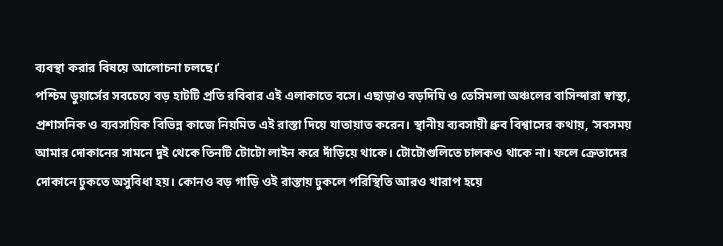ব্যবস্থা করার বিষয়ে আলোচনা চলছে।’
পশ্চিম ডুয়ার্সের সবচেয়ে বড় হাটটি প্রতি রবিবার এই এলাকাতে বসে। এছাড়াও বড়দিঘি ও তেসিমলা অঞ্চলের বাসিন্দারা স্বাস্থ্য, প্রশাসনিক ও ব্যবসায়িক বিভিন্ন কাজে নিয়মিত এই রাস্তা দিয়ে যাতায়াত করেন। স্থানীয় ব্যবসায়ী ধ্রুব বিশ্বাসের কথায়, ‘সবসময় আমার দোকানের সামনে দুই থেকে তিনটি টোটো লাইন করে দাঁড়িয়ে থাকে। টোটোগুলিতে চালকও থাকে না। ফলে ক্রেতাদের দোকানে ঢুকতে অসুবিধা হয়। কোনও বড় গাড়ি ওই রাস্তায় ঢুকলে পরিস্থিতি আরও খারাপ হয়ে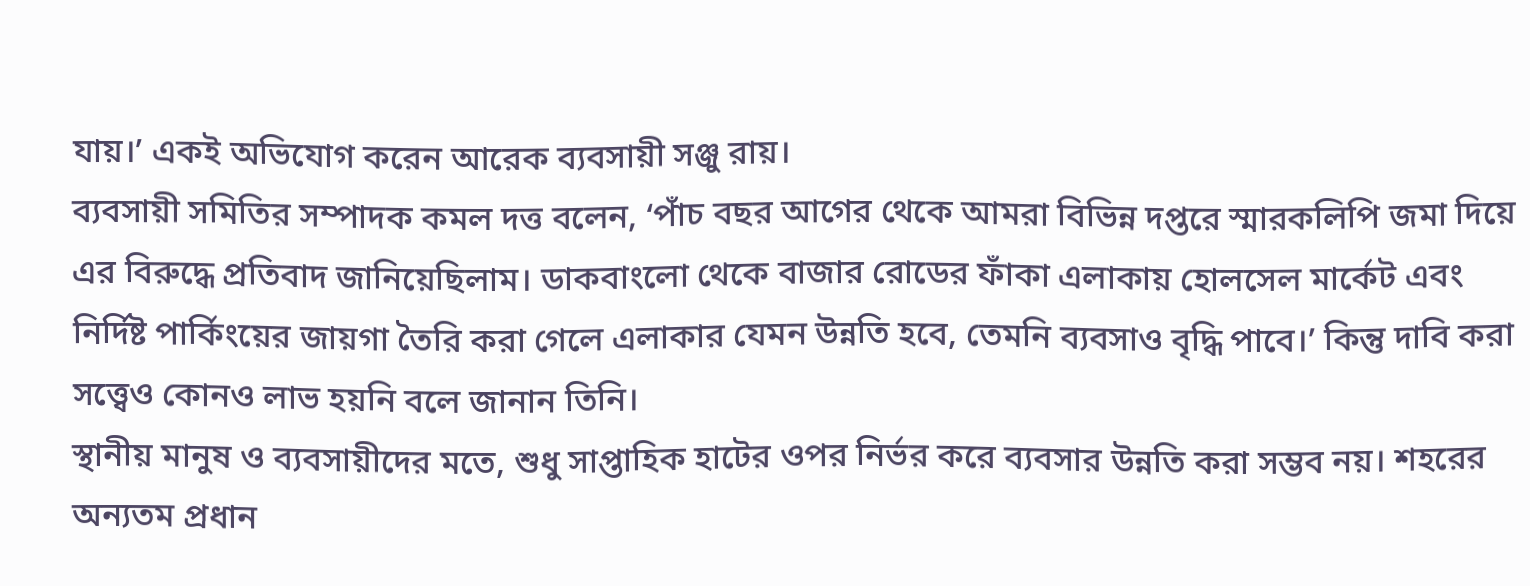যায়।’ একই অভিযোগ করেন আরেক ব্যবসায়ী সঞ্জু রায়।
ব্যবসায়ী সমিতির সম্পাদক কমল দত্ত বলেন, ‘পাঁচ বছর আগের থেকে আমরা বিভিন্ন দপ্তরে স্মারকলিপি জমা দিয়ে এর বিরুদ্ধে প্রতিবাদ জানিয়েছিলাম। ডাকবাংলো থেকে বাজার রোডের ফাঁকা এলাকায় হোলসেল মার্কেট এবং নির্দিষ্ট পার্কিংয়ের জায়গা তৈরি করা গেলে এলাকার যেমন উন্নতি হবে, তেমনি ব্যবসাও বৃদ্ধি পাবে।’ কিন্তু দাবি করা সত্ত্বেও কোনও লাভ হয়নি বলে জানান তিনি।
স্থানীয় মানুষ ও ব্যবসায়ীদের মতে, শুধু সাপ্তাহিক হাটের ওপর নির্ভর করে ব্যবসার উন্নতি করা সম্ভব নয়। শহরের অন্যতম প্রধান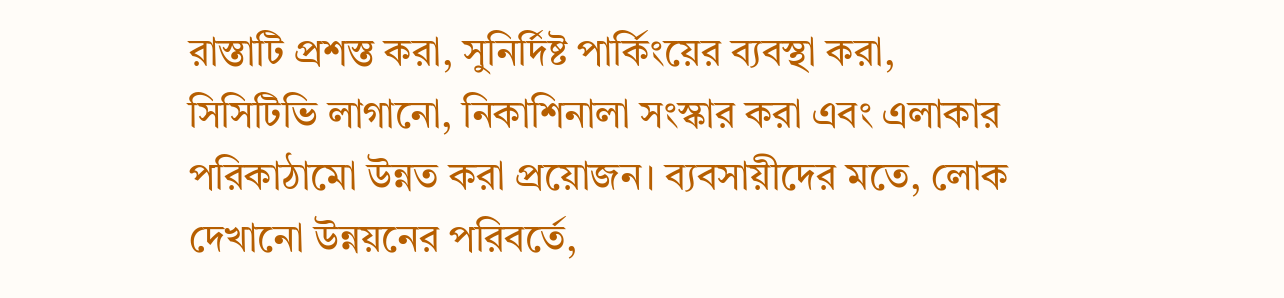রাস্তাটি প্রশস্ত করা, সুনির্দিষ্ট পার্কিংয়ের ব্যবস্থা করা, সিসিটিভি লাগানো, নিকাশিনালা সংস্কার করা এবং এলাকার পরিকাঠামো উন্নত করা প্রয়োজন। ব্যবসায়ীদের মতে, লোক দেখানো উন্নয়নের পরিবর্তে,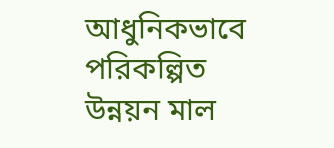আধুনিকভাবে পরিকল্পিত উন্নয়ন মাল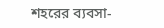শহরের ব্যবসা-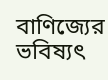বাণিজ্যের ভবিষ্যৎ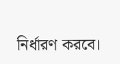নির্ধারণ করবে।